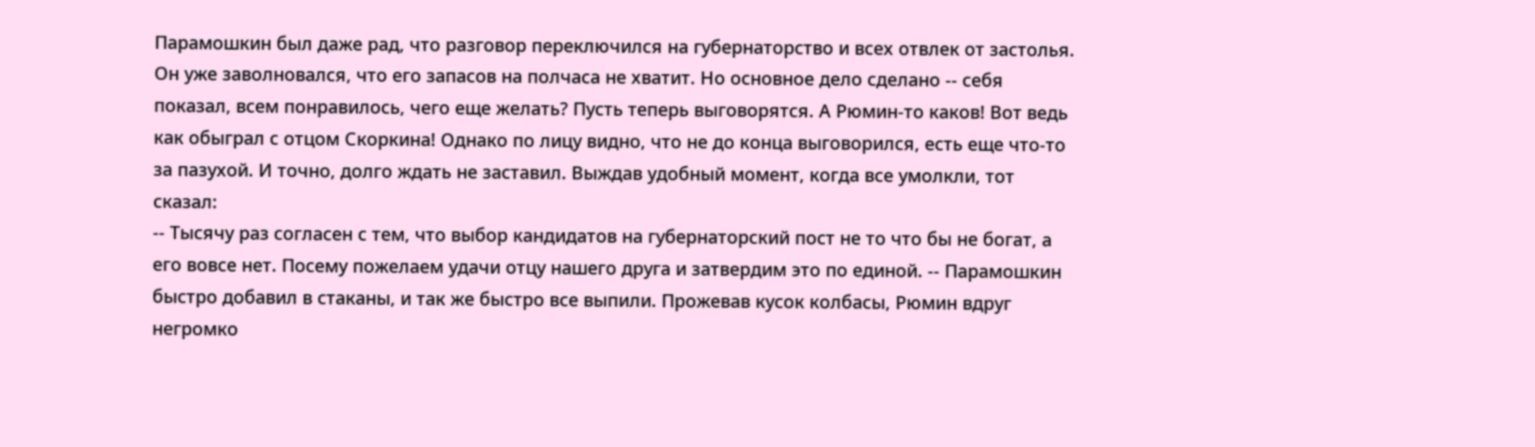Парамошкин был даже рад, что разговор переключился на губернаторство и всех отвлек от застолья. Он уже заволновался, что его запасов на полчаса не хватит. Но основное дело сделано -- себя показал, всем понравилось, чего еще желать? Пусть теперь выговорятся. А Рюмин-то каков! Вот ведь как обыграл с отцом Скоркина! Однако по лицу видно, что не до конца выговорился, есть еще что-то за пазухой. И точно, долго ждать не заставил. Выждав удобный момент, когда все умолкли, тот сказал:
-- Тысячу раз согласен с тем, что выбор кандидатов на губернаторский пост не то что бы не богат, а его вовсе нет. Посему пожелаем удачи отцу нашего друга и затвердим это по единой. -- Парамошкин быстро добавил в стаканы, и так же быстро все выпили. Прожевав кусок колбасы, Рюмин вдруг негромко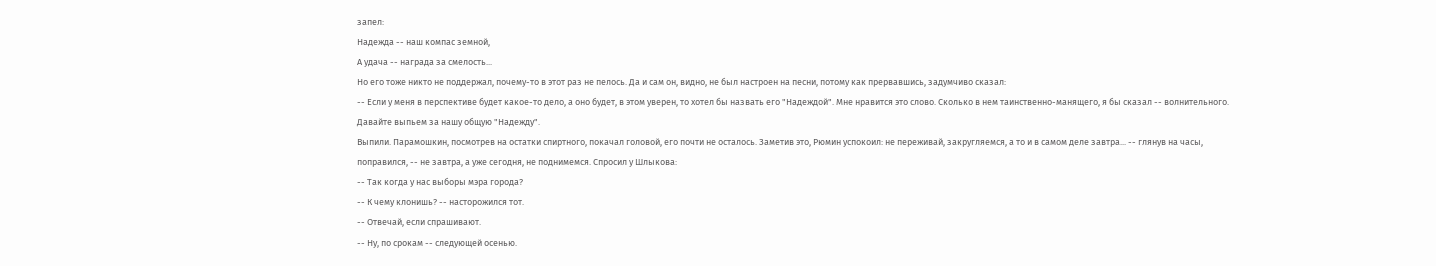запел:
Надежда -- наш компас земной,
А удача -- награда за смелость...
Но его тоже никто не поддержал, почему-то в этот раз не пелось. Да и сам он, видно, не был настроен на песни, потому как прервавшись, задумчиво сказал:
-- Если у меня в перспективе будет какое-то дело, а оно будет, в этом уверен, то хотел бы назвать его "Надеждой". Мне нравится это слово. Сколько в нем таинственно-манящего, я бы сказал -- волнительного. Давайте выпьем за нашу общую "Надежду".
Выпили. Парамошкин, посмотрев на остатки спиртного, покачал головой, его почти не осталось. Заметив это, Рюмин успокоил: не переживай, закругляемся, а то и в самом деле завтра... -- глянув на часы, поправился, -- не завтра, а уже сегодня, не поднимемся. Спросил у Шлыкова:
-- Так когда у нас выборы мэра города?
-- К чему клонишь? -- насторожился тот.
-- Отвечай, если спрашивают.
-- Ну, по срокам -- следующей осенью.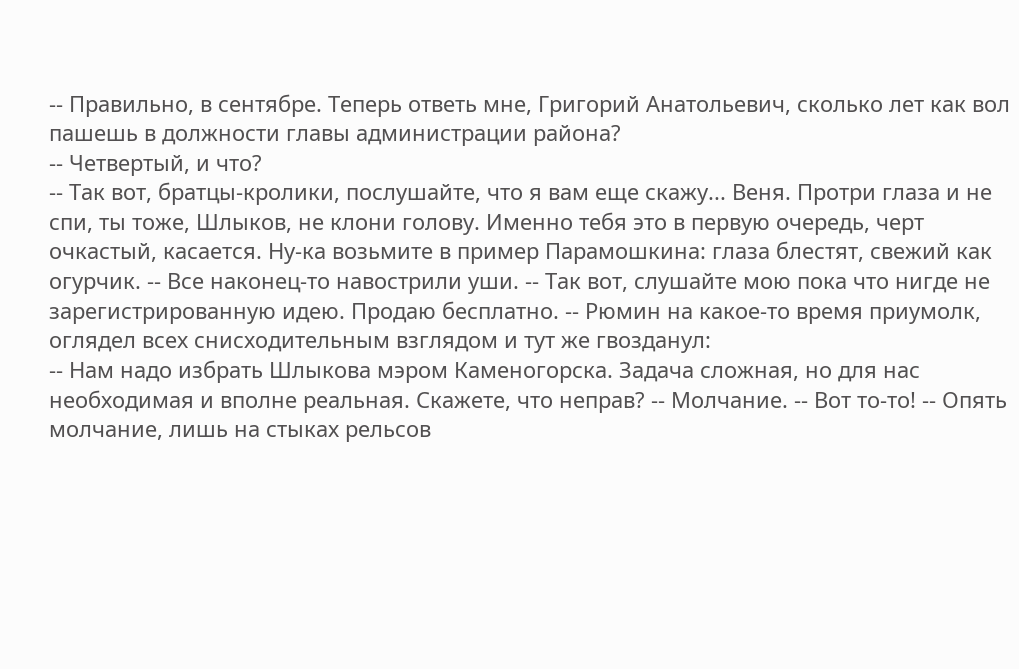-- Правильно, в сентябре. Теперь ответь мне, Григорий Анатольевич, сколько лет как вол пашешь в должности главы администрации района?
-- Четвертый, и что?
-- Так вот, братцы-кролики, послушайте, что я вам еще скажу... Веня. Протри глаза и не спи, ты тоже, Шлыков, не клони голову. Именно тебя это в первую очередь, черт очкастый, касается. Ну-ка возьмите в пример Парамошкина: глаза блестят, свежий как огурчик. -- Все наконец-то навострили уши. -- Так вот, слушайте мою пока что нигде не зарегистрированную идею. Продаю бесплатно. -- Рюмин на какое-то время приумолк, оглядел всех снисходительным взглядом и тут же гвозданул:
-- Нам надо избрать Шлыкова мэром Каменогорска. Задача сложная, но для нас необходимая и вполне реальная. Скажете, что неправ? -- Молчание. -- Вот то-то! -- Опять молчание, лишь на стыках рельсов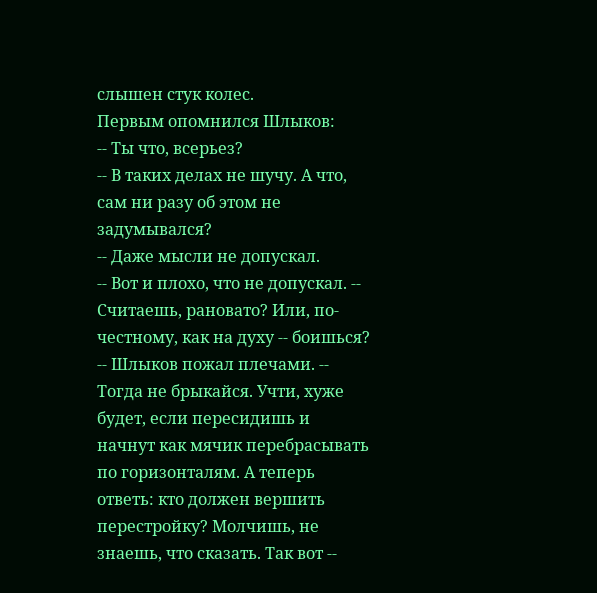слышен стук колес.
Первым опомнился Шлыков:
-- Ты что, всерьез?
-- В таких делах не шучу. А что, сам ни разу об этом не задумывался?
-- Даже мысли не допускал.
-- Вот и плохо, что не допускал. -- Считаешь, рановато? Или, по-честному, как на духу -- боишься? -- Шлыков пожал плечами. -- Тогда не брыкайся. Учти, хуже будет, если пересидишь и начнут как мячик перебрасывать по горизонталям. А теперь ответь: кто должен вершить перестройку? Молчишь, не знаешь, что сказать. Так вот --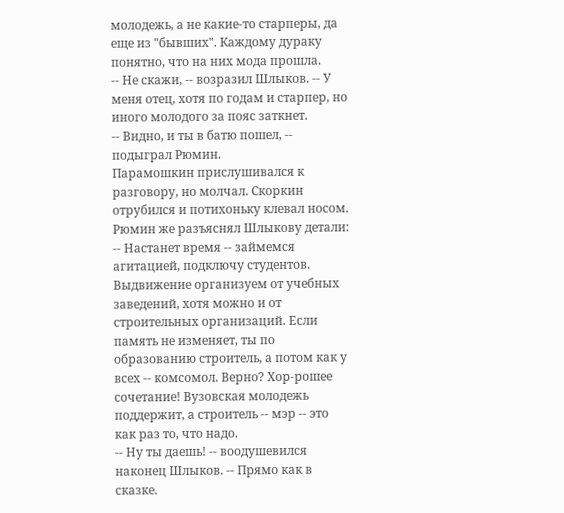молодежь, а не какие-то старперы, да еще из "бывших". Каждому дураку понятно, что на них мода прошла.
-- Не скажи, -- возразил Шлыков. -- У меня отец, хотя по годам и старпер, но иного молодого за пояс заткнет.
-- Видно, и ты в батю пошел, -- подыграл Рюмин.
Парамошкин прислушивался к разговору, но молчал. Скоркин отрубился и потихоньку клевал носом. Рюмин же разъяснял Шлыкову детали:
-- Настанет время -- займемся агитацией, подключу студентов. Выдвижение организуем от учебных заведений, хотя можно и от строительных организаций. Если память не изменяет, ты по образованию строитель, а потом как у всех -- комсомол. Верно? Хор-рошее сочетание! Вузовская молодежь поддержит, а строитель -- мэр -- это как раз то, что надо.
-- Ну ты даешь! -- воодушевился наконец Шлыков. -- Прямо как в сказке.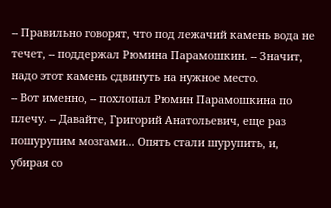-- Правильно говорят, что под лежачий камень вода не течет, -- поддержал Рюмина Парамошкин. -- Значит, надо этот камень сдвинуть на нужное место.
-- Вот именно, -- похлопал Рюмин Парамошкина по плечу. -- Давайте, Григорий Анатольевич, еще раз пошурупим мозгами... Опять стали шурупить, и, убирая со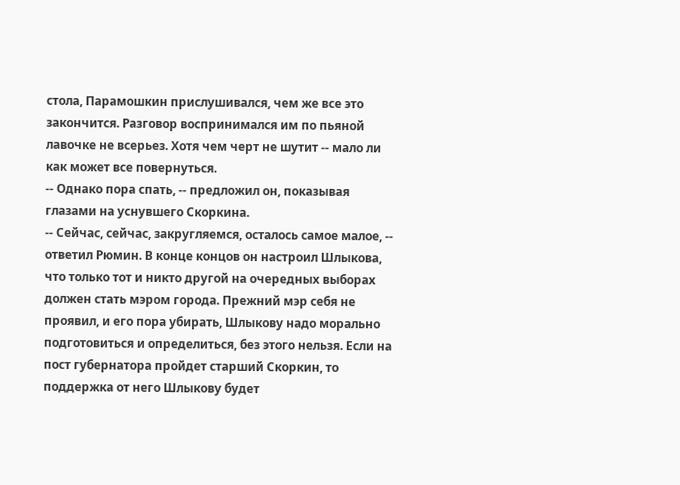стола, Парамошкин прислушивался, чем же все это закончится. Разговор воспринимался им по пьяной лавочке не всерьез. Хотя чем черт не шутит -- мало ли как может все повернуться.
-- Однако пора спать, -- предложил он, показывая глазами на уснувшего Скоркина.
-- Сейчас, сейчас, закругляемся, осталось самое малое, -- ответил Рюмин. В конце концов он настроил Шлыкова, что только тот и никто другой на очередных выборах должен стать мэром города. Прежний мэр себя не проявил, и его пора убирать, Шлыкову надо морально подготовиться и определиться, без этого нельзя. Если на пост губернатора пройдет старший Скоркин, то поддержка от него Шлыкову будет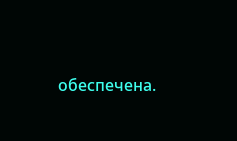обеспечена.